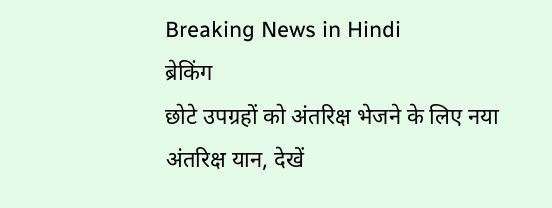Breaking News in Hindi
ब्रेकिंग
छोटे उपग्रहों को अंतरिक्ष भेजने के लिए नया अंतरिक्ष यान, देखें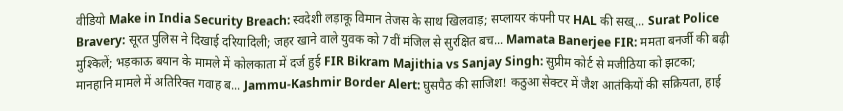वीडियो Make in India Security Breach: स्वदेशी लड़ाकू विमान तेजस के साथ खिलवाड़; सप्लायर कंपनी पर HAL की सख्... Surat Police Bravery: सूरत पुलिस ने दिखाई दरियादिली; जहर खाने वाले युवक को 7वीं मंजिल से सुरक्षित बच... Mamata Banerjee FIR: ममता बनर्जी की बढ़ी मुश्किलें; भड़काऊ बयान के मामले में कोलकाता में दर्ज हुई FIR Bikram Majithia vs Sanjay Singh: सुप्रीम कोर्ट से मजीठिया को झटका; मानहानि मामले में अतिरिक्त गवाह ब... Jammu-Kashmir Border Alert: घुसपैठ की साजिश! कठुआ सेक्टर में जैश आतंकियों की सक्रियता, हाई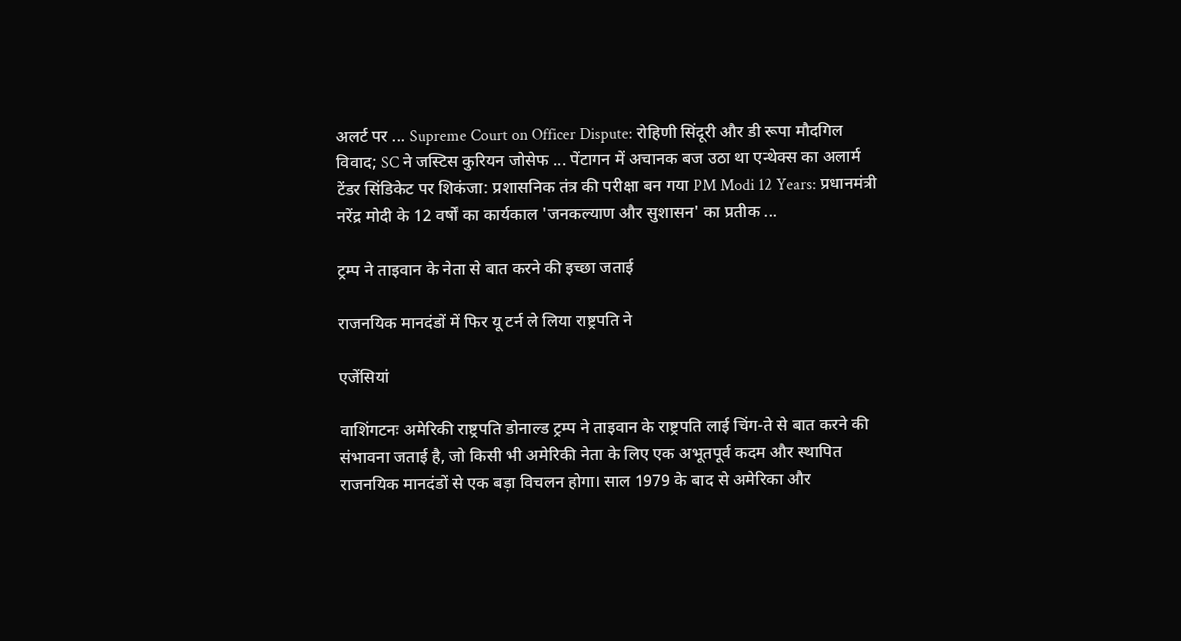अलर्ट पर ... Supreme Court on Officer Dispute: रोहिणी सिंदूरी और डी रूपा मौदगिल विवाद; SC ने जस्टिस कुरियन जोसेफ ... पेंटागन में अचानक बज उठा था एन्थेक्स का अलार्म टेंडर सिंडिकेट पर शिकंजा: प्रशासनिक तंत्र की परीक्षा बन गया PM Modi 12 Years: प्रधानमंत्री नरेंद्र मोदी के 12 वर्षों का कार्यकाल 'जनकल्याण और सुशासन' का प्रतीक ...

ट्रम्प ने ताइवान के नेता से बात करने की इच्छा जताई

राजनयिक मानदंडों में फिर यू टर्न ले लिया राष्ट्रपति ने

एजेंसियां

वाशिंगटनः अमेरिकी राष्ट्रपति डोनाल्ड ट्रम्प ने ताइवान के राष्ट्रपति लाई चिंग-ते से बात करने की संभावना जताई है, जो किसी भी अमेरिकी नेता के लिए एक अभूतपूर्व कदम और स्थापित राजनयिक मानदंडों से एक बड़ा विचलन होगा। साल 1979 के बाद से अमेरिका और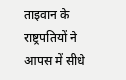ताइवान के राष्ट्रपतियों ने आपस में सीधे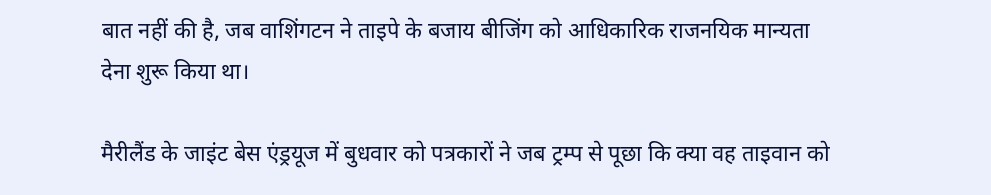बात नहीं की है, जब वाशिंगटन ने ताइपे के बजाय बीजिंग को आधिकारिक राजनयिक मान्यता देना शुरू किया था।

मैरीलैंड के जाइंट बेस एंड्रयूज में बुधवार को पत्रकारों ने जब ट्रम्प से पूछा कि क्या वह ताइवान को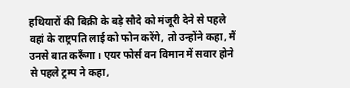हथियारों की बिक्री के बड़े सौदे को मंजूरी देने से पहले वहां के राष्ट्रपति लाई को फोन करेंगे, तो उन्होंने कहा, मैं उनसे बात करूँगा। एयर फोर्स वन विमान में सवार होने से पहले ट्रम्प ने कहा,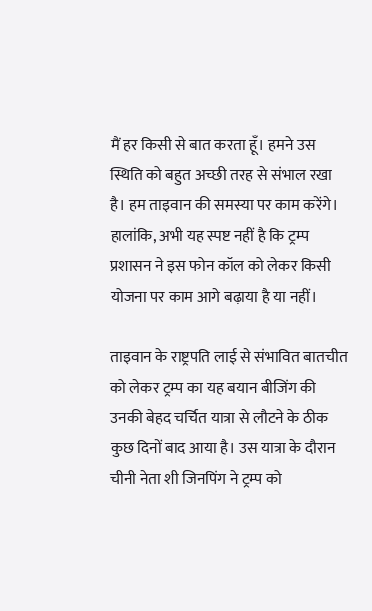मैं हर किसी से बात करता हूँ। हमने उस स्थिति को बहुत अच्छी तरह से संभाल रखा है। हम ताइवान की समस्या पर काम करेंगे। हालांकि, अभी यह स्पष्ट नहीं है कि ट्रम्प प्रशासन ने इस फोन कॉल को लेकर किसी योजना पर काम आगे बढ़ाया है या नहीं।

ताइवान के राष्ट्रपति लाई से संभावित बातचीत को लेकर ट्रम्प का यह बयान बीजिंग की उनकी बेहद चर्चित यात्रा से लौटने के ठीक कुछ दिनों बाद आया है। उस यात्रा के दौरान चीनी नेता शी जिनपिंग ने ट्रम्प को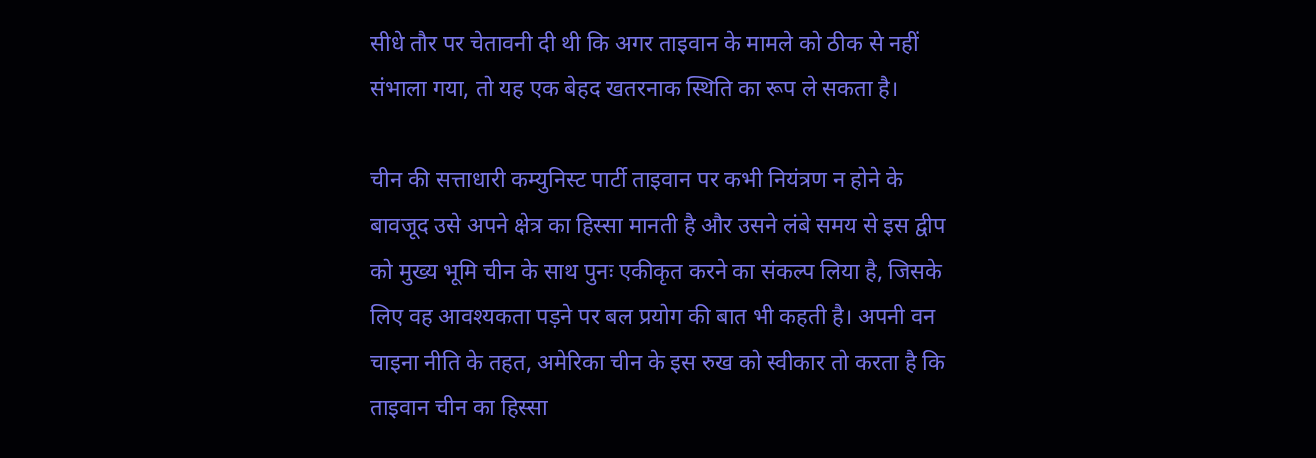सीधे तौर पर चेतावनी दी थी कि अगर ताइवान के मामले को ठीक से नहीं संभाला गया, तो यह एक बेहद खतरनाक स्थिति का रूप ले सकता है।

चीन की सत्ताधारी कम्युनिस्ट पार्टी ताइवान पर कभी नियंत्रण न होने के बावजूद उसे अपने क्षेत्र का हिस्सा मानती है और उसने लंबे समय से इस द्वीप को मुख्य भूमि चीन के साथ पुनः एकीकृत करने का संकल्प लिया है, जिसके लिए वह आवश्यकता पड़ने पर बल प्रयोग की बात भी कहती है। अपनी वन चाइना नीति के तहत, अमेरिका चीन के इस रुख को स्वीकार तो करता है कि ताइवान चीन का हिस्सा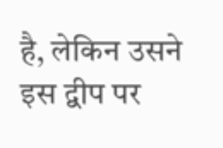है, लेकिन उसने इस द्वीप पर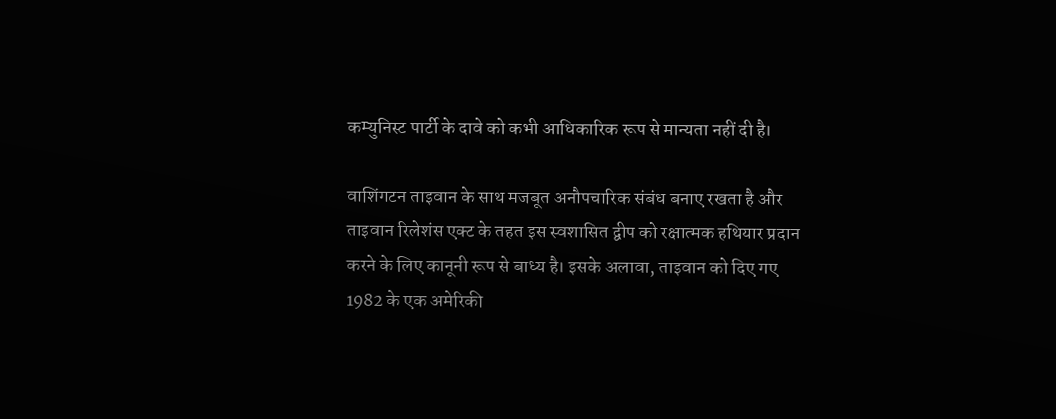कम्युनिस्ट पार्टी के दावे को कभी आधिकारिक रूप से मान्यता नहीं दी है।

वाशिंगटन ताइवान के साथ मजबूत अनौपचारिक संबंध बनाए रखता है और ताइवान रिलेशंस एक्ट के तहत इस स्वशासित द्वीप को रक्षात्मक हथियार प्रदान करने के लिए कानूनी रूप से बाध्य है। इसके अलावा, ताइवान को दिए गए 1982 के एक अमेरिकी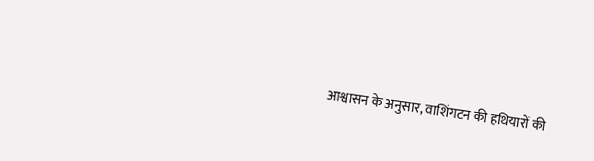आश्वासन के अनुसार, वाशिंगटन की हथियारों की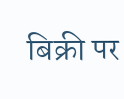बिक्री पर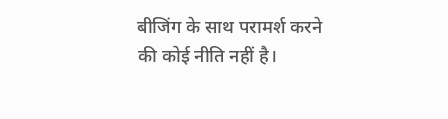बीजिंग के साथ परामर्श करने की कोई नीति नहीं है।